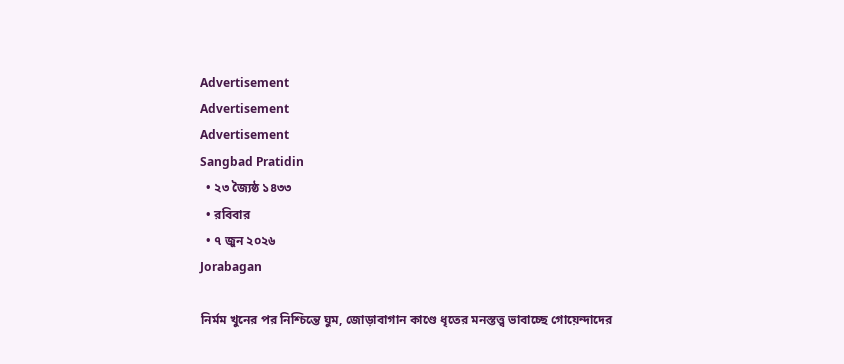Advertisement
Advertisement
Advertisement
Sangbad Pratidin
  • ২৩ জ্যৈষ্ঠ ১৪৩৩
  • রবিবার
  • ৭ জুন ২০২৬
Jorabagan

নির্মম খুনের পর নিশ্চিন্তে ঘুম, জোড়াবাগান কাণ্ডে ধৃতের মনস্তত্ত্ব ভাবাচ্ছে গোয়েন্দাদের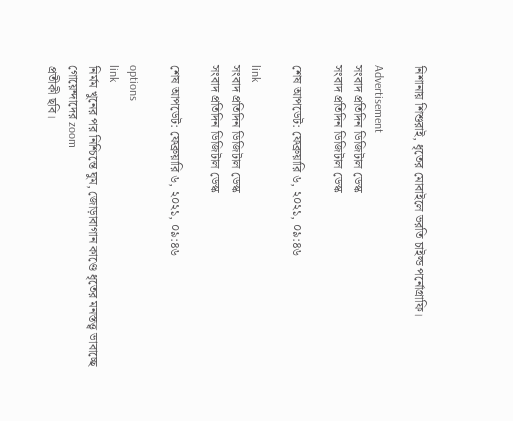নিশানায় শিশুরাই, ধৃতের মোবাইলে ভরতি চাইল্ড পর্নোগ্রাফি।

Advertisement
সংবাদ প্রতিদিন ডিজিটাল ডেস্ক
সংবাদ প্রতিদিন ডিজিটাল ডেস্ক

শেষ আপডেট: ফেব্রুয়ারি ৬, ২০২১, ০৯:৪৬

link
সংবাদ প্রতিদিন ডিজিটাল ডেস্ক
সংবাদ প্রতিদিন ডিজিটাল ডেস্ক

শেষ আপডেট: ফেব্রুয়ারি ৬, ২০২১, ০৯:৪৬

options
link
নির্মম খুনের পর নিশ্চিন্তে ঘুম, জোড়াবাগান কাণ্ডে ধৃতের মনস্তত্ত্ব ভাবাচ্ছে গোয়েন্দাদের zoom
প্রতীকী ছবি।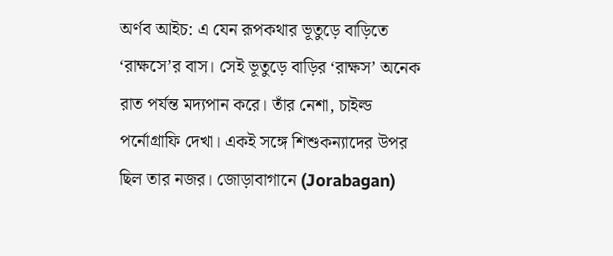অর্ণব আইচ: এ যেন রূপকথার ভূতুড়ে বাড়িতে ‘রাক্ষসে’র বাস। সেই ভূতুড়ে বাড়ির ‘রাক্ষস’ অনেক রাত পর্যন্ত মদ্যপান করে। তাঁর নেশা, চাইল্ড পর্নোগ্রাফি দেখা। একই সঙ্গে শিশুকন্যাদের উপর ছিল তার নজর। জোড়াবাগানে (Jorabagan)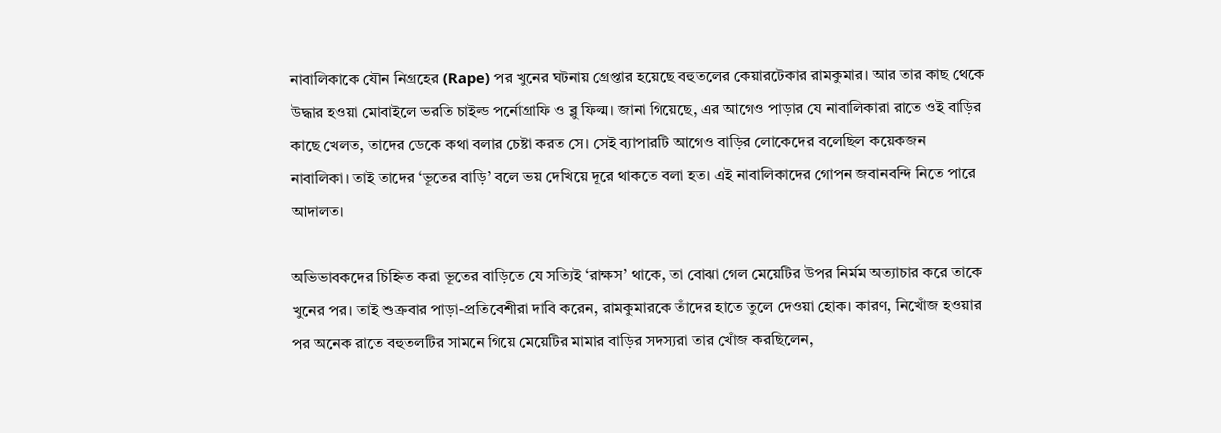নাবালিকাকে যৌন নিগ্রহের (Rape) পর খুনের ঘটনায় গ্রেপ্তার হয়েছে বহুতলের কেয়ারটেকার রামকুমার। আর তার কাছ থেকে উদ্ধার হওয়া মোবাইলে ভরতি চাইল্ড পর্নোগ্রাফি ও ব্লু ফিল্ম। জানা গিয়েছে, এর আগেও পাড়ার যে নাবালিকারা রাতে ওই বাড়ির কাছে খেলত, তাদের ডেকে কথা বলার চেষ্টা করত সে। সেই ব্যাপারটি আগেও বাড়ির লোকেদের বলেছিল কয়েকজন নাবালিকা। তাই তাদের ‘ভূতের বাড়ি’ বলে ভয় দেখিয়ে দূরে থাকতে বলা হত। এই নাবালিকাদের গোপন জবানবন্দি নিতে পারে আদালত।

অভিভাবকদের চিহ্নিত করা ভূতের বাড়িতে যে সত্যিই ‘রাক্ষস’ থাকে, তা বোঝা গেল মেয়েটির উপর নির্মম অত্যাচার করে তাকে খুনের পর। তাই শুক্রবার পাড়া-প্রতিবেশীরা দাবি করেন, রামকুমারকে তাঁদের হাতে তুলে দেওয়া হোক। কারণ, নিখোঁজ হওয়ার পর অনেক রাতে বহুতলটির সামনে গিয়ে মেয়েটির মামার বাড়ির সদস্যরা তার খোঁজ করছিলেন,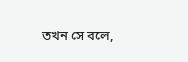তখন সে বলে,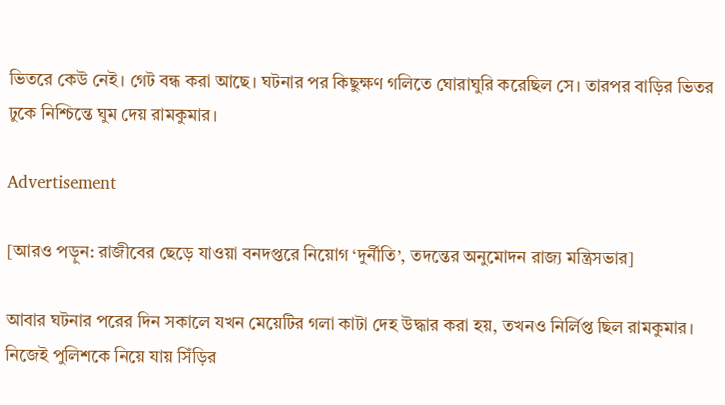ভিতরে কেউ নেই। গেট বন্ধ করা আছে। ঘটনার পর কিছুক্ষণ গলিতে ঘোরাঘুরি করেছিল সে। তারপর বাড়ির ভিতর ঢুকে নিশ্চিন্তে ঘুম দেয় রামকুমার।

Advertisement

[আরও পড়ুন: রাজীবের ছেড়ে যাওয়া বনদপ্তরে নিয়োগ ‘দুর্নীতি’, তদন্তের অনুমোদন রাজ্য মন্ত্রিসভার]

আবার ঘটনার পরের দিন সকালে যখন মেয়েটির গলা কাটা দেহ উদ্ধার করা হয়, তখনও নির্লিপ্ত ছিল রামকুমার। নিজেই পুলিশকে নিয়ে যায় সিঁড়ির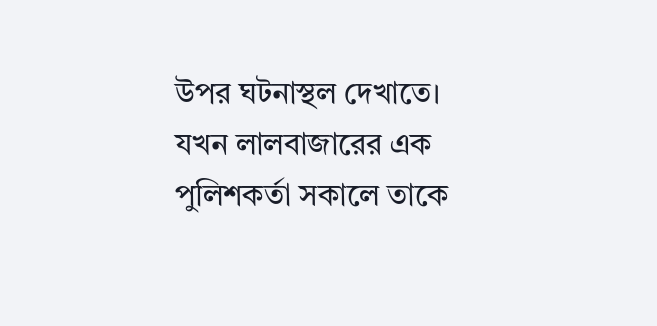উপর ঘটনাস্থল দেখাতে। যখন লালবাজারের এক পুলিশকর্তা সকালে তাকে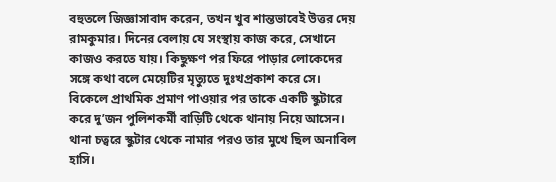বহুতলে জিজ্ঞাসাবাদ করেন, তখন খুব শান্তভাবেই উত্তর দেয় রামকুমার। দিনের বেলায় যে সংস্থায় কাজ করে, সেখানে কাজও করতে যায়। কিছুক্ষণ পর ফিরে পাড়ার লোকেদের সঙ্গে কথা বলে মেয়েটির মৃত্যুতে দুঃখপ্রকাশ করে সে। বিকেলে প্রাথমিক প্রমাণ পাওয়ার পর তাকে একটি স্কুটারে করে দু’জন পুলিশকর্মী বাড়িটি থেকে থানায় নিয়ে আসেন। থানা চত্বরে স্কুটার থেকে নামার পরও তার মুখে ছিল অনাবিল হাসি।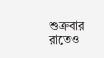শুক্রবার রাতেও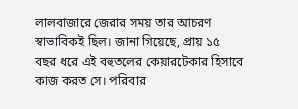লালবাজারে জেরার সময় তার আচরণ স্বাভাবিকই ছিল। জানা গিয়েছে, প্রায় ১৫ বছর ধরে এই বহুতলের কেয়ারটেকার হিসাবে কাজ করত সে। পরিবার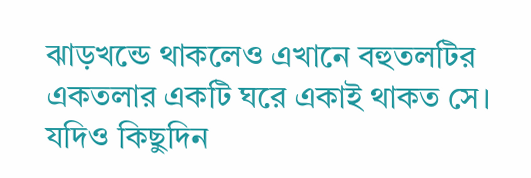ঝাড়খন্ডে থাকলেও এখানে বহুতলটির একতলার একটি ঘরে একাই থাকত সে। যদিও কিছুদিন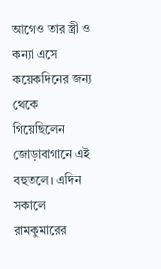আগেও তার স্ত্রী ও কন্যা এসে কয়েকদিনের জন্য থেকে গিয়েছিলেন জোড়াবাগানে এই বহুতলে। এদিন সকালে রামকুমারের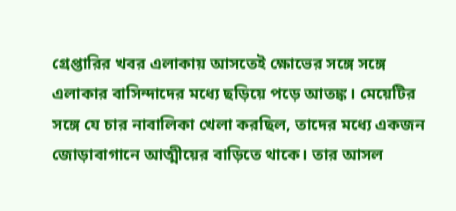গ্রেপ্তারির খবর এলাকায় আসতেই ক্ষোভের সঙ্গে সঙ্গে এলাকার বাসিন্দাদের মধ্যে ছড়িয়ে পড়ে আতঙ্ক। মেয়েটির সঙ্গে যে চার নাবালিকা খেলা করছিল, তাদের মধ্যে একজন জোড়াবাগানে আত্মীয়ের বাড়িতে থাকে। তার আসল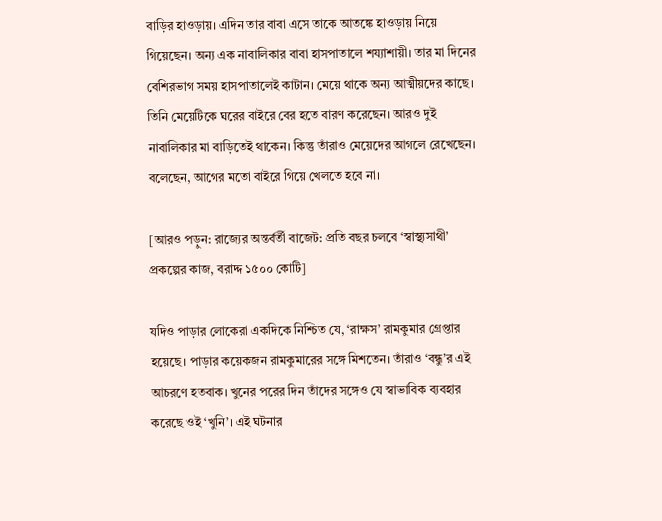বাড়ির হাওড়ায়। এদিন তার বাবা এসে তাকে আতঙ্কে হাওড়ায় নিয়ে গিয়েছেন। অন্য এক নাবালিকার বাবা হাসপাতালে শয্যাশায়ী। তার মা দিনের বেশিরভাগ সময় হাসপাতালেই কাটান। মেয়ে থাকে অন্য আত্মীয়দের কাছে। তিনি মেয়েটিকে ঘরের বাইরে বের হতে বারণ করেছেন। আরও দুই নাবালিকার মা বাড়িতেই থাকেন। কিন্তু তাঁরাও মেয়েদের আগলে রেখেছেন। বলেছেন, আগের মতো বাইরে গিয়ে খেলতে হবে না।

[আরও পড়ুন: রাজ্যের অন্তর্বর্তী বাজেট: প্রতি বছর চলবে ‘স্বাস্থ্যসাথী’ প্রকল্পের কাজ, বরাদ্দ ১৫০০ কোটি]

যদিও পাড়ার লোকেরা একদিকে নিশ্চিত যে, ‘রাক্ষস’ রামকুমার গ্রেপ্তার হয়েছে। পাড়ার কয়েকজন রামকুমারের সঙ্গে মিশতেন। তাঁরাও ‘বন্ধু’র এই আচরণে হতবাক। খুনের পরের দিন তাঁদের সঙ্গেও যে স্বাভাবিক ব্যবহার করেছে ওই ‘খুনি’। এই ঘটনার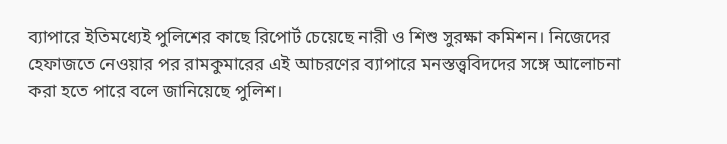ব্যাপারে ইতিমধ্যেই পুলিশের কাছে রিপোর্ট চেয়েছে নারী ও শিশু সুরক্ষা কমিশন। নিজেদের হেফাজতে নেওয়ার পর রামকুমারের এই আচরণের ব্যাপারে মনস্তত্ত্ববিদদের সঙ্গে আলোচনা করা হতে পারে বলে জানিয়েছে পুলিশ।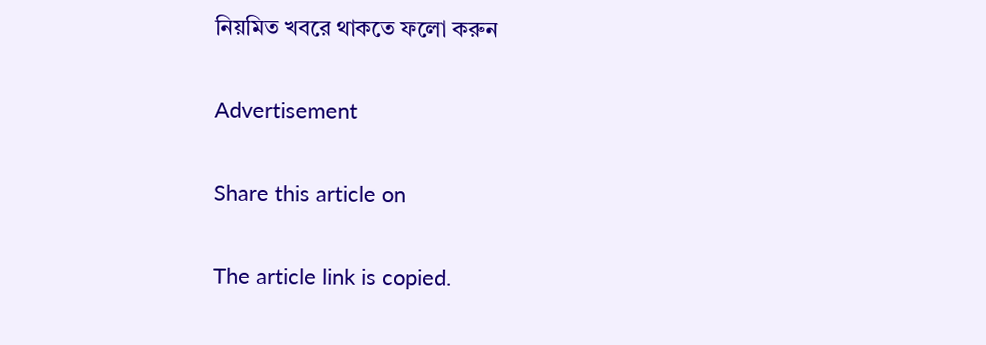নিয়মিত খবরে থাকতে ফলো করুন

Advertisement

Share this article on

The article link is copied.